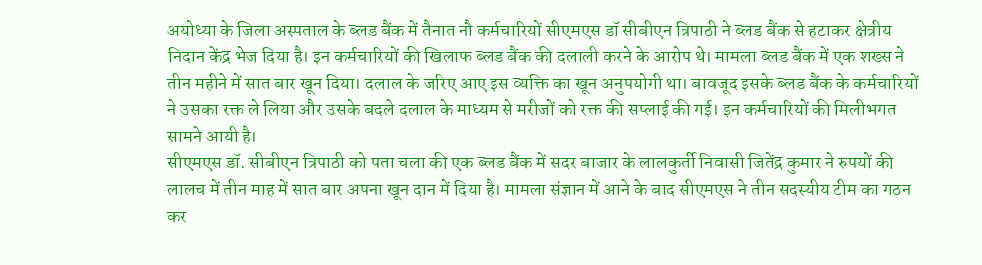अयोध्या के जिला अस्पताल के ब्लड बैंक में तैनात नौ कर्मचारियों सीएमएस डॉ सीबीएन त्रिपाठी ने ब्लड बैंक से हटाकर क्षेत्रीय निदान केंद्र भेज दिया है। इन कर्मचारियों की खिलाफ ब्लड बैंक की दलाली करने के आरोप थे। मामला ब्लड बैंक में एक शख्स ने तीन महीने में सात बार खून दिया। दलाल के जरिए आए इस व्यक्ति का खून अनुपयोगी था। बावजूद इसके ब्लड बैंक के कर्मचारियों ने उसका रक्त ले लिया और उसके बदले दलाल के माध्यम से मरीजों को रक्त की सप्लाई की गई। इन कर्मचारियों की मिलीभगत सामने आयी है।
सीएमएस डॉ. सीबीएन त्रिपाठी को पता चला की एक ब्लड बैंक में सदर बाजार के लालकुर्ती निवासी जितेंद्र कुमार ने रुपयों की लालच में तीन माह में सात बार अपना खून दान में दिया है। मामला संज्ञान में आने के बाद सीएमएस ने तीन सदस्यीय टीम का गठन कर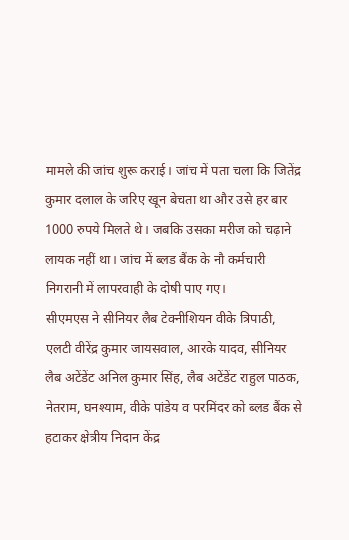मामले की जांच शुरू कराई। जांच में पता चला कि जितेंद्र कुमार दलाल के जरिए खून बेचता था और उसे हर बार 1000 रुपये मिलते थे। जबकि उसका मरीज को चढ़ाने लायक नहीं था। जांच में ब्लड बैंक के नौ कर्मचारी निगरानी में लापरवाही के दोषी पाए गए।
सीएमएस ने सीनियर लैब टेक्नीशियन वीके त्रिपाठी, एलटी वीरेंद्र कुमार जायसवाल, आरके यादव, सीनियर लैब अटेंडेंट अनिल कुमार सिंह, लैब अटेंडेंट राहुल पाठक, नेतराम, घनश्याम, वीके पांडेय व परमिंदर को ब्लड बैंक से हटाकर क्षेत्रीय निदान केंद्र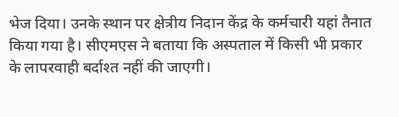भेज दिया। उनके स्थान पर क्षेत्रीय निदान केंद्र के कर्मचारी यहां तैनात किया गया है। सीएमएस ने बताया कि अस्पताल में किसी भी प्रकार के लापरवाही बर्दाश्त नहीं की जाएगी।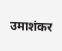उमाशंकर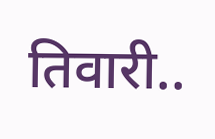तिवारी..